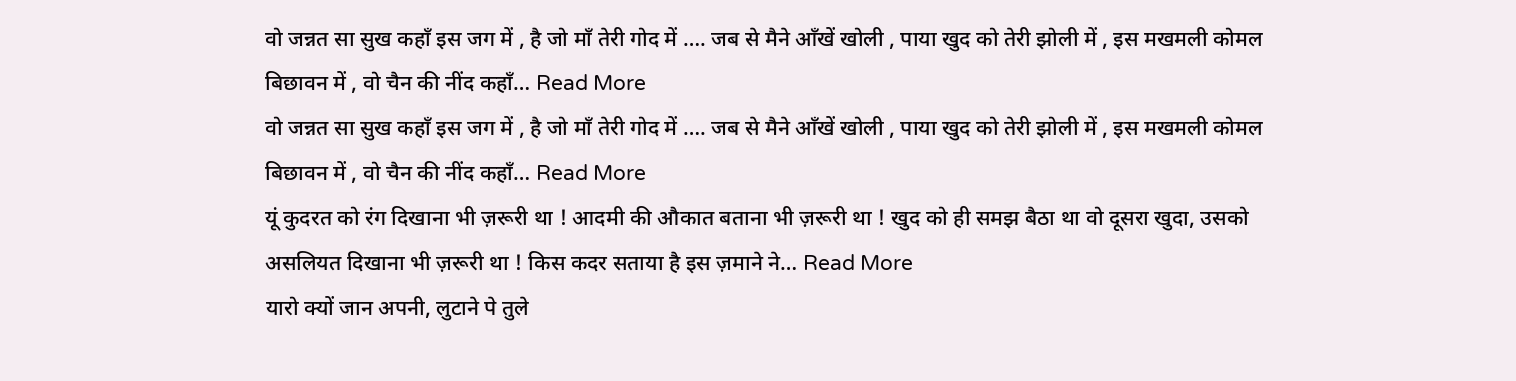वो जन्नत सा सुख कहाँ इस जग में , है जो माँ तेरी गोद में …. जब से मैने आँखें खोली , पाया खुद को तेरी झोली में , इस मखमली कोमल बिछावन में , वो चैन की नींद कहाँ… Read More
वो जन्नत सा सुख कहाँ इस जग में , है जो माँ तेरी गोद में …. जब से मैने आँखें खोली , पाया खुद को तेरी झोली में , इस मखमली कोमल बिछावन में , वो चैन की नींद कहाँ… Read More
यूं कुदरत को रंग दिखाना भी ज़रूरी था ! आदमी की औकात बताना भी ज़रूरी था ! खुद को ही समझ बैठा था वो दूसरा खुदा, उसको असलियत दिखाना भी ज़रूरी था ! किस कदर सताया है इस ज़माने ने… Read More
यारो क्यों जान अपनी, लुटाने पे तुले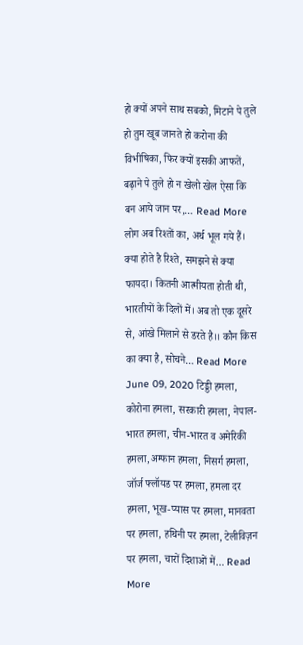हो क्यों अपने साथ सबको, मिटाने पे तुले हो तुम खूब जानते हो करोना की विभीषिका, फिर क्यों इसकी आफतें, बढ़ाने पे तुले हो न खेलो खेल ऐसा कि बन आये जान पर,… Read More
लोग अब रिश्तों का, अर्थ भूल गये हैं। क्या होते है रिश्ते, समझने से क्या फायदा। कितनी आत्मीयता होती थी, भारतीयों के दिलों में। अब तो एक दूसरे से, आंखे मिलाने से डरते है।। कौन किस का क्या है, सोचने… Read More
June 09, 2020 टिड्डी हमला, कोरोना हमला, सरकारी हमला, नेपाल-भारत हमला, चीन-भारत व अमेरिकी हमला,अम्फान हमला, निसर्ग हमला, जॉर्ज फ्लॉयड पर हमला, हमला दर हमला, भूख-प्यास पर हमला, मानवता पर हमला, हथिनी पर हमला, टेलीविज़न पर हमला, चारों दिशाओं में… Read More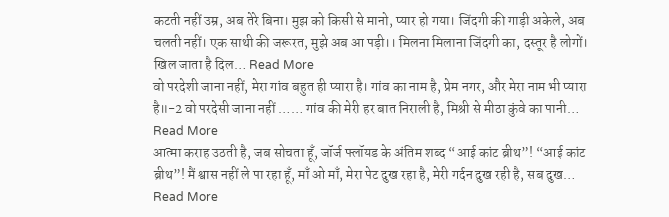कटती नहीं उम्र, अब तेरे बिना। मुझ को किसी से मानो, प्यार हो गया। जिंदगी की गाड़ी अकेले, अब चलती नहीं। एक साथी की जरूरत, मुझे अब आ पड़ी।। मिलना मिलाना जिंदगी का, दस्तूर है लोगों। खिल जाता है दिल… Read More
वो परदेशी जाना नहीं, मेरा गांव बहुत ही प्यारा है। गांव का नाम है, प्रेम नगर, और मेरा नाम भी प्यारा है॥-2 वो परदेसी जाना नहीं …… गांव की मेरी हर बात निराली है, मिश्री से मीठा कुंवे का पानी… Read More
आत्मा कराह उठती है, जब सोचता हूँ, जॉर्ज फ्लॉयड के अंतिम शब्द “आई कांट ब्रीथ”! “आई कांट ब्रीथ”! मैं श्वास नहीं ले पा रहा हूँ, माँ ओ माँ, मेरा पेट दुख रहा है, मेरी गर्दन दुख रही है, सब दुख… Read More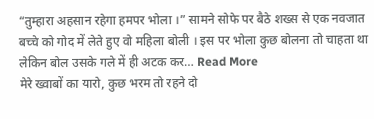“तुम्हारा अहसान रहेगा हमपर भोला ।” सामने सोफे पर बैठे शख्स से एक नवजात बच्चे को गोद में लेते हुए वो महिला बोली । इस पर भोला कुछ बोलना तो चाहता था लेकिन बोल उसके गले में ही अटक कर… Read More
मेरे ख्वाबों का यारो, कुछ भरम तो रहने दो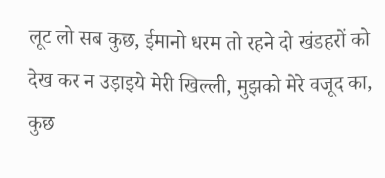लूट लो सब कुछ, ईमानो धरम तो रहने दो खंडहरों को देख कर न उड़ाइये मेरी खिल्ली, मुझको मेरे वजूद का, कुछ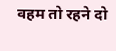वहम तो रहने दो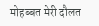मोहब्बत मेरी दौलत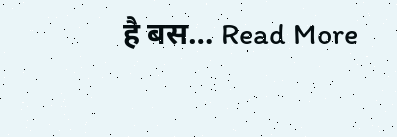है बस… Read More